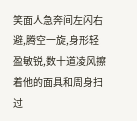笑面人急奔间左闪右避,腾空一旋,身形轻盈敏锐,数十道凌风擦着他的面具和周身扫过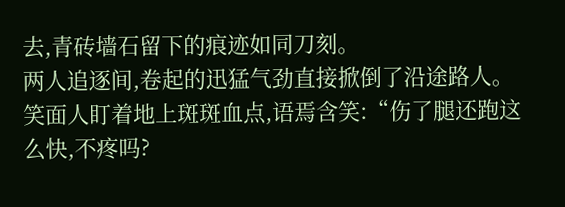去,青砖墙石留下的痕迹如同刀刻。
两人追逐间,卷起的迅猛气劲直接掀倒了沿途路人。
笑面人盯着地上斑斑血点,语焉含笑:“伤了腿还跑这么快,不疼吗?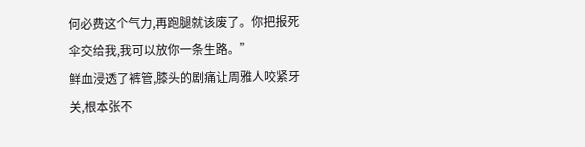何必费这个气力,再跑腿就该废了。你把报死伞交给我,我可以放你一条生路。”
鲜血浸透了裤管,膝头的剧痛让周雅人咬紧牙关,根本张不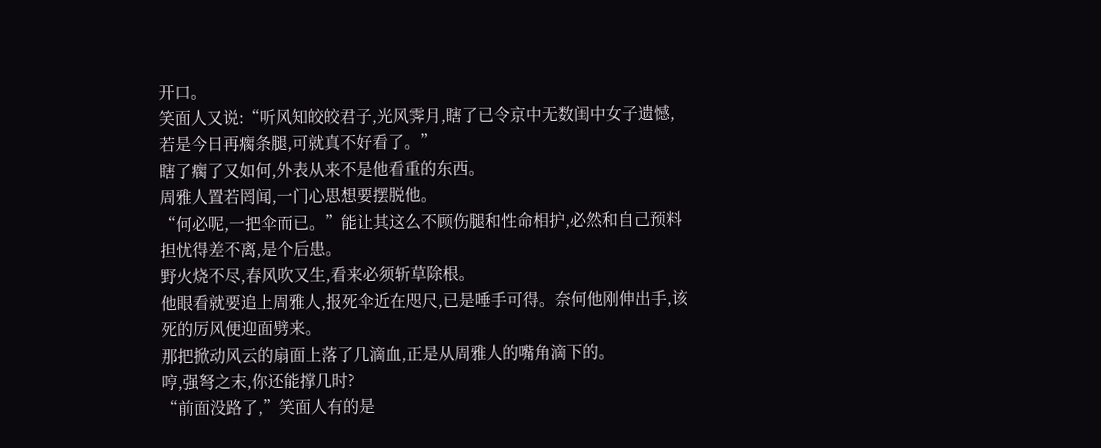开口。
笑面人又说:“听风知皎皎君子,光风霁月,瞎了已令京中无数闺中女子遗憾,若是今日再瘸条腿,可就真不好看了。”
瞎了瘸了又如何,外表从来不是他看重的东西。
周雅人置若罔闻,一门心思想要摆脱他。
“何必呢,一把伞而已。”能让其这么不顾伤腿和性命相护,必然和自己预料担忧得差不离,是个后患。
野火烧不尽,春风吹又生,看来必须斩草除根。
他眼看就要追上周雅人,报死伞近在咫尺,已是唾手可得。奈何他刚伸出手,该死的厉风便迎面劈来。
那把掀动风云的扇面上落了几滴血,正是从周雅人的嘴角滴下的。
哼,强弩之末,你还能撑几时?
“前面没路了,”笑面人有的是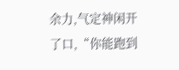余力,气定神闲开了口,“你能跑到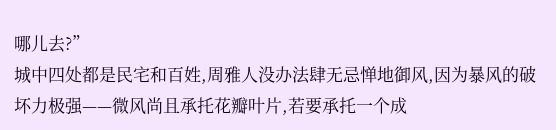哪儿去?”
城中四处都是民宅和百姓,周雅人没办法肆无忌惮地御风,因为暴风的破坏力极强——微风尚且承托花瓣叶片,若要承托一个成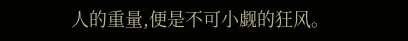人的重量,便是不可小觑的狂风。